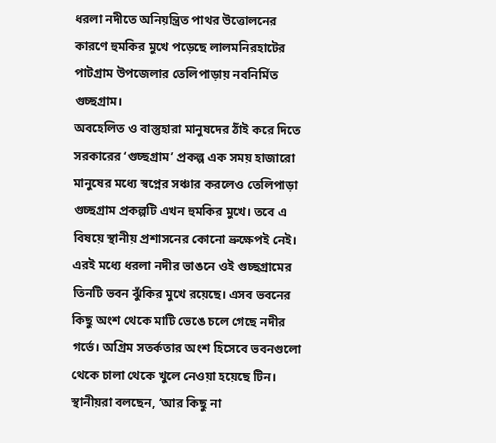ধরলা নদীতে অনিয়ন্ত্রিত পাথর উত্তোলনের কারণে হুমকির মুখে পড়েছে লালমনিরহাটের পাটগ্রাম উপজেলার তেলিপাড়ায় নবনির্মিত গুচ্ছগ্রাম।
অবহেলিত ও বাস্তুহারা মানুষদের ঠাঁই করে দিতে সরকারের ‘গুচ্ছগ্রাম’ প্রকল্প এক সময় হাজারো মানুষের মধ্যে স্বপ্নের সঞ্চার করলেও তেলিপাড়া গুচ্ছগ্রাম প্রকল্পটি এখন হুমকির মুখে। তবে এ বিষয়ে স্থানীয় প্রশাসনের কোনো ভ্রুক্ষেপই নেই।
এরই মধ্যে ধরলা নদীর ভাঙনে ওই গুচ্ছগ্রামের তিনটি ভবন ঝুঁকির মুখে রয়েছে। এসব ভবনের কিছু অংশ থেকে মাটি ভেঙে চলে গেছে নদীর গর্ভে। অগ্রিম সতর্কতার অংশ হিসেবে ভবনগুলো থেকে চালা থেকে খুলে নেওয়া হয়েছে টিন।
স্থানীয়রা বলছেন, ‘আর কিছু না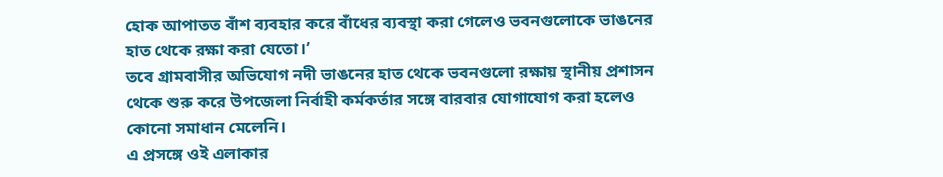হোক আপাতত বাঁশ ব্যবহার করে বাঁধের ব্যবস্থা করা গেলেও ভবনগুলোকে ভাঙনের হাত থেকে রক্ষা করা যেতো।’
তবে গ্রামবাসীর অভিযোগ নদী ভাঙনের হাত থেকে ভবনগুলো রক্ষায় স্থানীয় প্রশাসন থেকে শুরু করে উপজেলা নির্বাহী কর্মকর্তার সঙ্গে বারবার যোগাযোগ করা হলেও কোনো সমাধান মেলেনি।
এ প্রসঙ্গে ওই এলাকার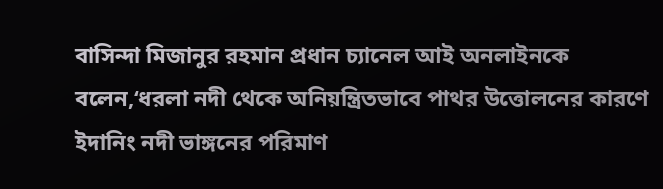বাসিন্দা মিজানুর রহমান প্রধান চ্যানেল আই অনলাইনকে বলেন,‘ধরলা নদী থেকে অনিয়ন্ত্রিতভাবে পাথর উত্তোলনের কারণে ইদানিং নদী ভাঙ্গনের পরিমাণ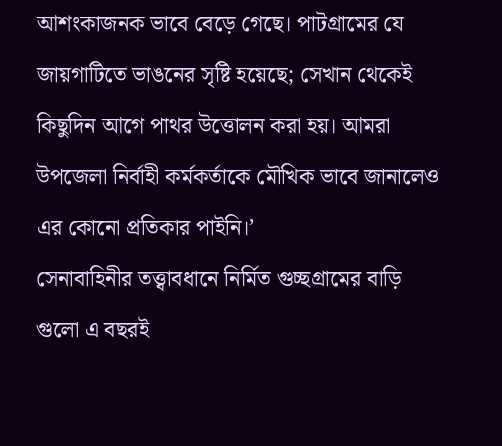আশংকাজনক ভাবে বেড়ে গেছে। পাটগ্রামের যে জায়গাটিতে ভাঙনের সৃষ্টি হয়েছে; সেখান থেকেই কিছুদিন আগে পাথর উত্তোলন করা হয়। আমরা উপজেলা নির্বাহী কর্মকর্তাকে মৌখিক ভাবে জানালেও এর কোনো প্রতিকার পাইনি।’
সেনাবাহিনীর তত্ত্বাবধানে নির্মিত গুচ্ছগ্রামের বাড়ি গুলো এ বছরই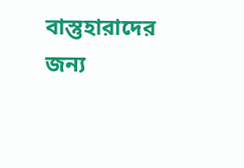বাস্তুহারাদের জন্য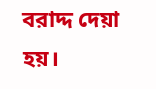বরাদ্দ দেয়া হয়।